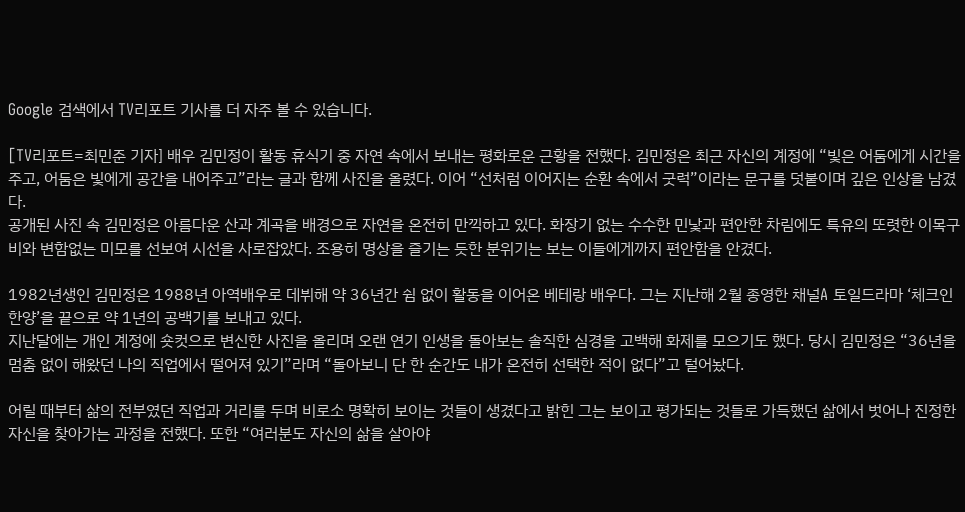Google 검색에서 TV리포트 기사를 더 자주 볼 수 있습니다.

[TV리포트=최민준 기자] 배우 김민정이 활동 휴식기 중 자연 속에서 보내는 평화로운 근황을 전했다. 김민정은 최근 자신의 계정에 “빛은 어둠에게 시간을 주고, 어둠은 빛에게 공간을 내어주고”라는 글과 함께 사진을 올렸다. 이어 “선처럼 이어지는 순환 속에서 굿럭”이라는 문구를 덧붙이며 깊은 인상을 남겼다.
공개된 사진 속 김민정은 아름다운 산과 계곡을 배경으로 자연을 온전히 만끽하고 있다. 화장기 없는 수수한 민낯과 편안한 차림에도 특유의 또렷한 이목구비와 변함없는 미모를 선보여 시선을 사로잡았다. 조용히 명상을 즐기는 듯한 분위기는 보는 이들에게까지 편안함을 안겼다.

1982년생인 김민정은 1988년 아역배우로 데뷔해 약 36년간 쉼 없이 활동을 이어온 베테랑 배우다. 그는 지난해 2월 종영한 채널A 토일드라마 ‘체크인 한양’을 끝으로 약 1년의 공백기를 보내고 있다.
지난달에는 개인 계정에 숏컷으로 변신한 사진을 올리며 오랜 연기 인생을 돌아보는 솔직한 심경을 고백해 화제를 모으기도 했다. 당시 김민정은 “36년을 멈춤 없이 해왔던 나의 직업에서 떨어져 있기”라며 “돌아보니 단 한 순간도 내가 온전히 선택한 적이 없다”고 털어놨다.

어릴 때부터 삶의 전부였던 직업과 거리를 두며 비로소 명확히 보이는 것들이 생겼다고 밝힌 그는 보이고 평가되는 것들로 가득했던 삶에서 벗어나 진정한 자신을 찾아가는 과정을 전했다. 또한 “여러분도 자신의 삶을 살아야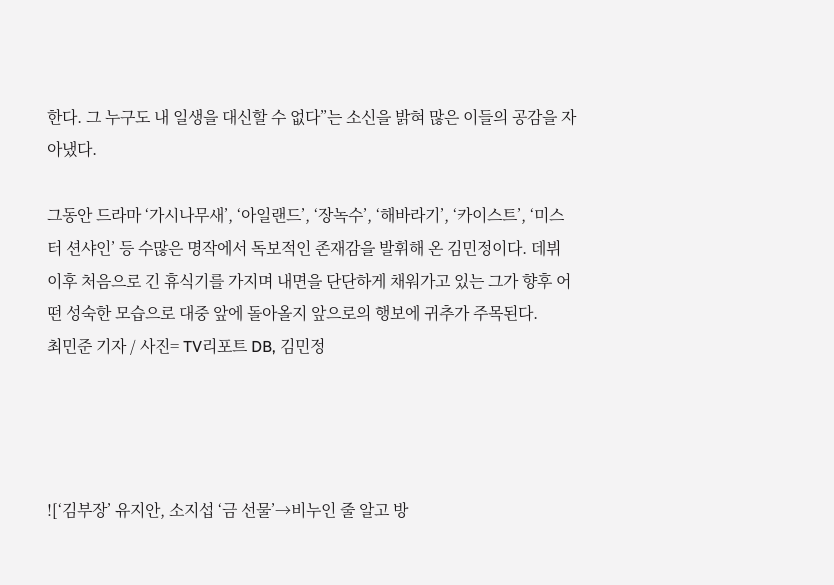한다. 그 누구도 내 일생을 대신할 수 없다”는 소신을 밝혀 많은 이들의 공감을 자아냈다.

그동안 드라마 ‘가시나무새’, ‘아일랜드’, ‘장녹수’, ‘해바라기’, ‘카이스트’, ‘미스터 션샤인’ 등 수많은 명작에서 독보적인 존재감을 발휘해 온 김민정이다. 데뷔 이후 처음으로 긴 휴식기를 가지며 내면을 단단하게 채워가고 있는 그가 향후 어떤 성숙한 모습으로 대중 앞에 돌아올지 앞으로의 행보에 귀추가 주목된다.
최민준 기자 / 사진= TV리포트 DB, 김민정




![‘김부장’ 유지안, 소지섭 ‘금 선물’→비누인 줄 알고 방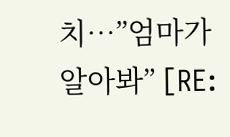치…”엄마가 알아봐” [RE: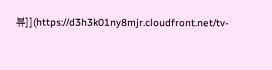뷰]](https://d3h3k01ny8mjr.cloudfront.net/tv-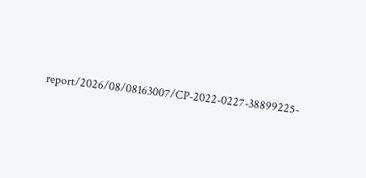report/2026/08/08163007/CP-2022-0227-38899225-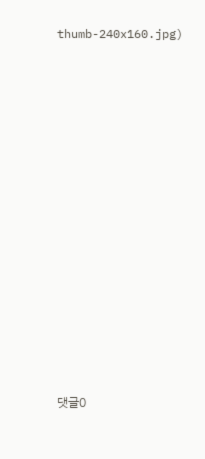thumb-240x160.jpg)














댓글0